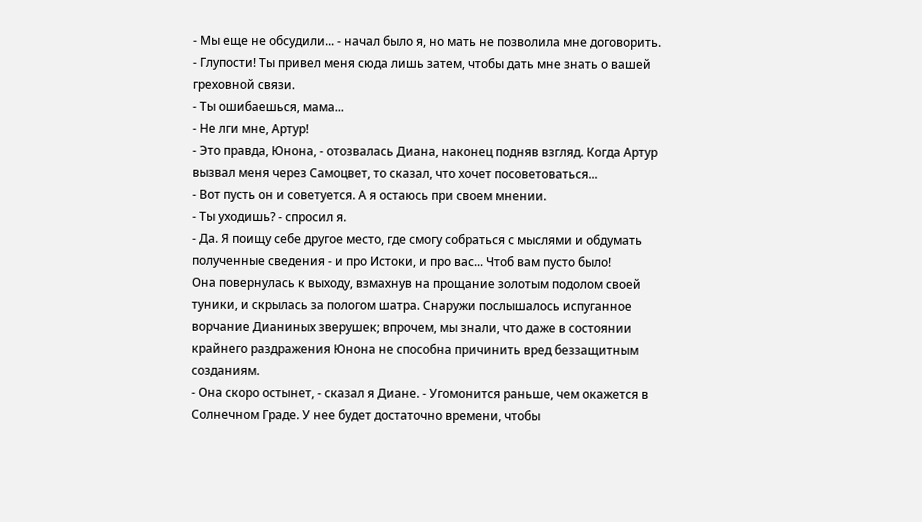- Мы еще не обсудили... - начал было я, но мать не позволила мне договорить.
- Глупости! Ты привел меня сюда лишь затем, чтобы дать мне знать о вашей греховной связи.
- Ты ошибаешься, мама...
- Не лги мне, Артур!
- Это правда, Юнона, - отозвалась Диана, наконец подняв взгляд. Когда Артур вызвал меня через Самоцвет, то сказал, что хочет посоветоваться...
- Вот пусть он и советуется. А я остаюсь при своем мнении.
- Ты уходишь? - спросил я.
- Да. Я поищу себе другое место, где смогу собраться с мыслями и обдумать полученные сведения - и про Истоки, и про вас... Чтоб вам пусто было!
Она повернулась к выходу, взмахнув на прощание золотым подолом своей туники, и скрылась за пологом шатра. Снаружи послышалось испуганное ворчание Дианиных зверушек; впрочем, мы знали, что даже в состоянии крайнего раздражения Юнона не способна причинить вред беззащитным созданиям.
- Она скоро остынет, - сказал я Диане. - Угомонится раньше, чем окажется в Солнечном Граде. У нее будет достаточно времени, чтобы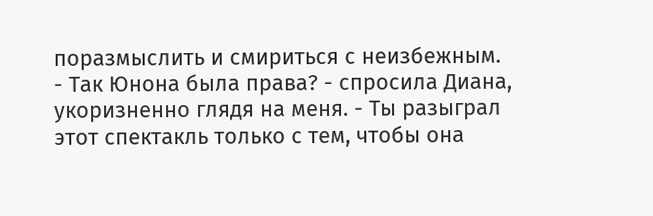поразмыслить и смириться с неизбежным.
- Так Юнона была права? - спросила Диана, укоризненно глядя на меня. - Ты разыграл этот спектакль только с тем, чтобы она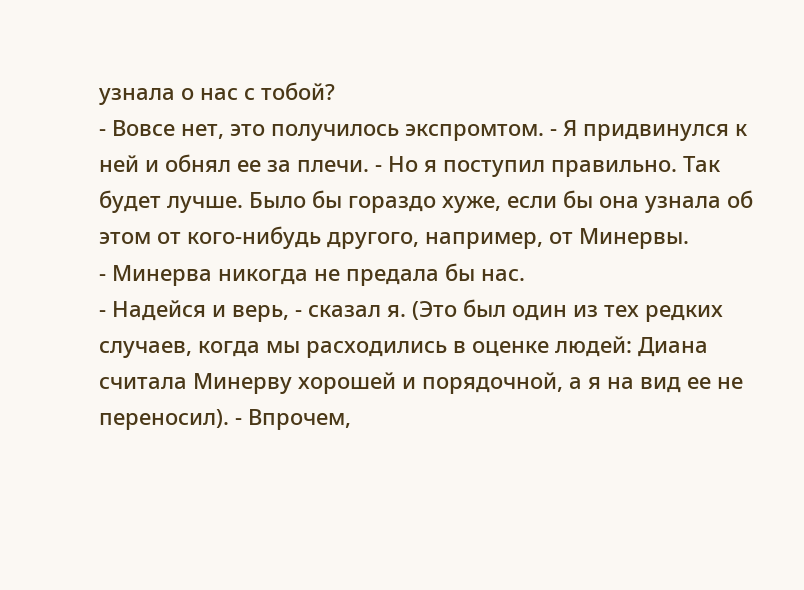узнала о нас с тобой?
- Вовсе нет, это получилось экспромтом. - Я придвинулся к ней и обнял ее за плечи. - Но я поступил правильно. Так будет лучше. Было бы гораздо хуже, если бы она узнала об этом от кого-нибудь другого, например, от Минервы.
- Минерва никогда не предала бы нас.
- Надейся и верь, - сказал я. (Это был один из тех редких случаев, когда мы расходились в оценке людей: Диана считала Минерву хорошей и порядочной, а я на вид ее не переносил). - Впрочем,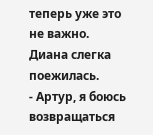теперь уже это не важно.
Диана слегка поежилась.
- Артур, я боюсь возвращаться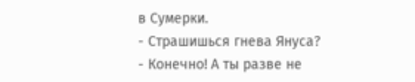в Сумерки.
- Страшишься гнева Януса?
- Конечно! А ты разве не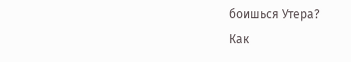боишься Утера?
Как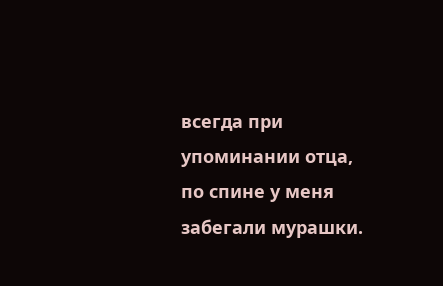всегда при упоминании отца, по спине у меня забегали мурашки.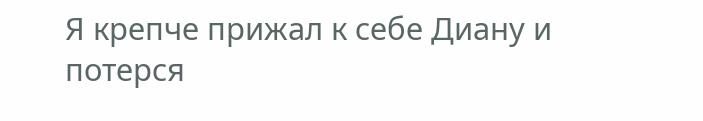Я крепче прижал к себе Диану и потерся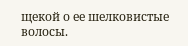щекой о ее шелковистые волосы.